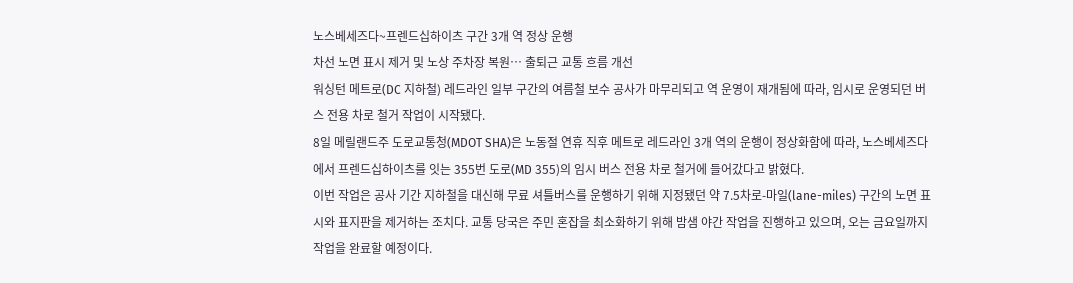노스베세즈다~프렌드십하이츠 구간 3개 역 정상 운행
차선 노면 표시 제거 및 노상 주차장 복원… 출퇴근 교통 흐름 개선
워싱턴 메트로(DC 지하철) 레드라인 일부 구간의 여름철 보수 공사가 마무리되고 역 운영이 재개됨에 따라, 임시로 운영되던 버스 전용 차로 철거 작업이 시작됐다.
8일 메릴랜드주 도로교통청(MDOT SHA)은 노동절 연휴 직후 메트로 레드라인 3개 역의 운행이 정상화함에 따라, 노스베세즈다에서 프렌드십하이츠를 잇는 355번 도로(MD 355)의 임시 버스 전용 차로 철거에 들어갔다고 밝혔다.
이번 작업은 공사 기간 지하철을 대신해 무료 셔틀버스를 운행하기 위해 지정됐던 약 7.5차로-마일(lane-miles) 구간의 노면 표시와 표지판을 제거하는 조치다. 교통 당국은 주민 혼잡을 최소화하기 위해 밤샘 야간 작업을 진행하고 있으며, 오는 금요일까지 작업을 완료할 예정이다.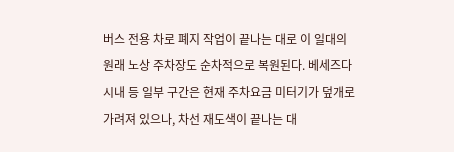버스 전용 차로 폐지 작업이 끝나는 대로 이 일대의 원래 노상 주차장도 순차적으로 복원된다. 베세즈다 시내 등 일부 구간은 현재 주차요금 미터기가 덮개로 가려져 있으나, 차선 재도색이 끝나는 대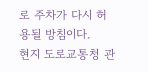로 주차가 다시 허용될 방침이다.
현지 도로교통청 관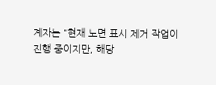계자는 "현재 노면 표시 제거 작업이 진행 중이지만, 해당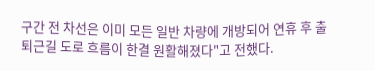구간 전 차선은 이미 모든 일반 차량에 개방되어 연휴 후 출퇴근길 도로 흐름이 한결 원활해졌다"고 전했다.